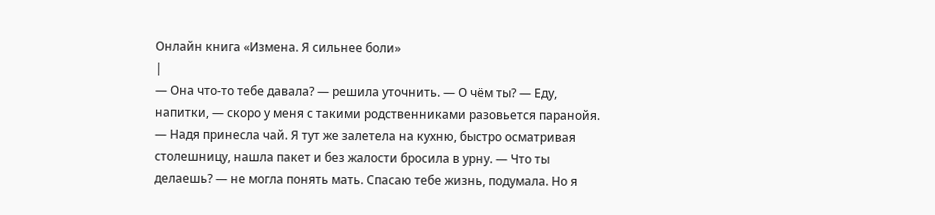Онлайн книга «Измена. Я сильнее боли»
|
— Она что-то тебе давала? — решила уточнить. — О чём ты? — Еду, напитки, — скоро у меня с такими родственниками разовьется паранойя. — Надя принесла чай. Я тут же залетела на кухню, быстро осматривая столешницу, нашла пакет и без жалости бросила в урну. — Что ты делаешь? — не могла понять мать. Спасаю тебе жизнь, подумала. Но я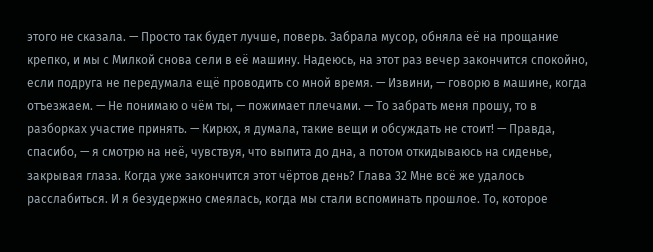этого не сказала. — Просто так будет лучше, поверь. Забрала мусор, обняла её на прощание крепко, и мы с Милкой снова сели в её машину. Надеюсь, на этот раз вечер закончится спокойно, если подруга не передумала ещё проводить со мной время. — Извини, — говорю в машине, когда отъезжаем. — Не понимаю о чём ты, — пожимает плечами. — То забрать меня прошу, то в разборках участие принять. — Кирюх, я думала, такие вещи и обсуждать не стоит! — Правда, спасибо, — я смотрю на неё, чувствуя, что выпита до дна, а потом откидываюсь на сиденье, закрывая глаза. Когда уже закончится этот чёртов день? Глава 32 Мне всё же удалось расслабиться. И я безудержно смеялась, когда мы стали вспоминать прошлое. То, которое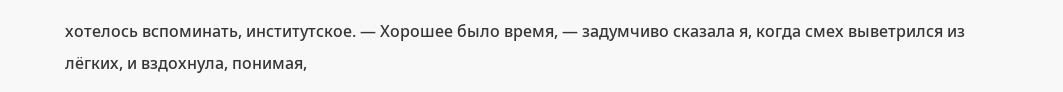хотелось вспоминать, институтское. — Хорошее было время, — задумчиво сказала я, когда смех выветрился из лёгких, и вздохнула, понимая,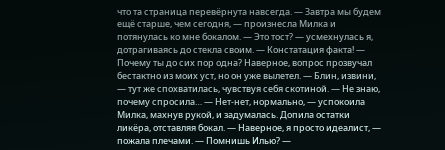что та страница перевёрнута навсегда. — Завтра мы будем ещё старше, чем сегодня, — произнесла Милка и потянулась ко мне бокалом. — Это тост? — усмехнулась я, дотрагиваясь до стекла своим. — Констатация факта! — Почему ты до сих пор одна? Наверное, вопрос прозвучал бестактно из моих уст, но он уже вылетел. — Блин, извини, — тут же спохватилась, чувствуя себя скотиной. — Не знаю, почему спросила… — Нет-нет, нормально, — успокоила Милка, махнув рукой, и задумалась. Допила остатки ликёра, отставляя бокал. — Наверное, я просто идеалист, — пожала плечами. — Помнишь Илью? —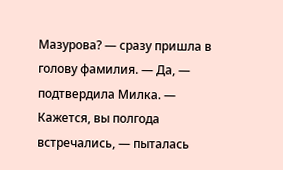Мазурова? — сразу пришла в голову фамилия. — Да, — подтвердила Милка. — Кажется, вы полгода встречались, — пыталась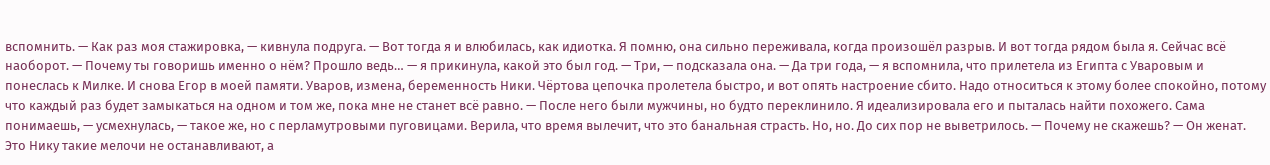вспомнить. — Как раз моя стажировка, — кивнула подруга. — Вот тогда я и влюбилась, как идиотка. Я помню, она сильно переживала, когда произошёл разрыв. И вот тогда рядом была я. Сейчас всё наоборот. — Почему ты говоришь именно о нём? Прошло ведь… — я прикинула, какой это был год. — Три, — подсказала она. — Да три года, — я вспомнила, что прилетела из Египта с Уваровым и понеслась к Милке. И снова Егор в моей памяти. Уваров, измена, беременность Ники. Чёртова цепочка пролетела быстро, и вот опять настроение сбито. Надо относиться к этому более спокойно, потому что каждый раз будет замыкаться на одном и том же, пока мне не станет всё равно. — После него были мужчины, но будто переклинило. Я идеализировала его и пыталась найти похожего. Сама понимаешь, — усмехнулась, — такое же, но с перламутровыми пуговицами. Верила, что время вылечит, что это банальная страсть. Но, но. До сих пор не выветрилось. — Почему не скажешь? — Он женат. Это Нику такие мелочи не останавливают, а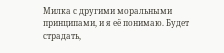Милка с другими моральными принципами, и я её понимаю. Будет страдать,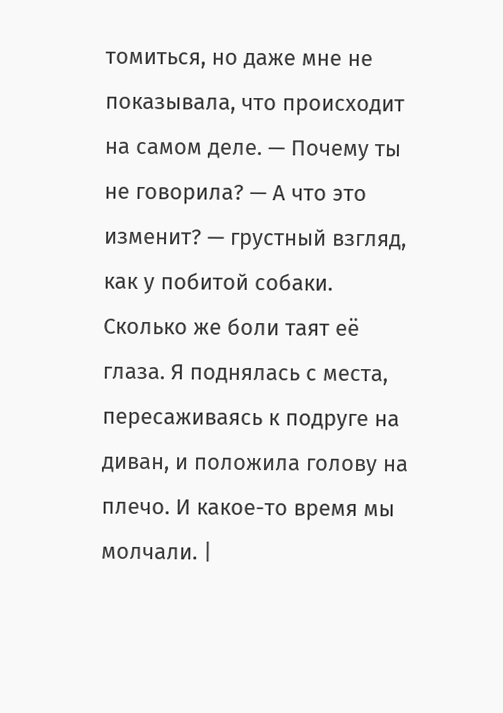томиться, но даже мне не показывала, что происходит на самом деле. — Почему ты не говорила? — А что это изменит? — грустный взгляд, как у побитой собаки. Сколько же боли таят её глаза. Я поднялась с места, пересаживаясь к подруге на диван, и положила голову на плечо. И какое-то время мы молчали. |